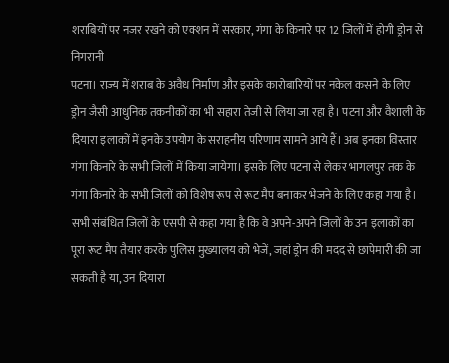शराबियों पर नजर रखने को एक्शन में सरकार, गंगा के किनारे पर 12 जिलों में होगी ड्रोन से निगरानी
पटना। राज्य में शराब के अवैध निर्माण और इसके कारोबारियों पर नकेल कसने के लिए ड्रोन जैसी आधुनिक तकनीकों का भी सहारा तेजी से लिया जा रहा है। पटना और वैशाली के दियारा इलाकों में इनके उपयोग के सराहनीय परिणाम सामने आये हैं। अब इनका विस्तार गंगा किनारे के सभी जिलों में किया जायेगा। इसके लिए पटना से लेकर भागलपुर तक के गंगा किनारे के सभी जिलों को विशेष रूप से रूट मैप बनाकर भेजने के लिए कहा गया है। सभी संबंधित जिलों के एसपी से कहा गया है कि वे अपने-अपने जिलों के उन इलाकों का पूरा रूट मैप तैयार करके पुलिस मुख्यालय को भेजें, जहां ड्रोन की मदद से छापेमारी की जा सकती है या, उन दियारा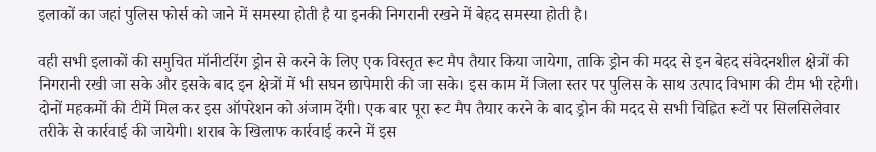इलाकों का जहां पुलिस फोर्स को जाने में समस्या होती है या इनकी निगरानी रखने में बेहद समस्या होती है।

वही सभी इलाकों की समुचित मॉनीटरिंग ड्रोन से करने के लिए एक विस्तृत रूट मैप तैयार किया जायेगा, ताकि ड्रोन की मदद से इन बेहद संवेदनशील क्षेत्रों की निगरानी रखी जा सके और इसके बाद इन क्षेत्रों में भी सघन छापेमारी की जा सके। इस काम में जिला स्तर पर पुलिस के साथ उत्पाद विभाग की टीम भी रहेगी। दोनों महकमों की टीमें मिल कर इस ऑपरेशन को अंजाम देंगी। एक बार पूरा रूट मैप तैयार करने के बाद ड्रोन की मदद से सभी चिह्नित रूटों पर सिलसिलेवार तरीके से कार्रवाई की जायेगी। शराब के खिलाफ कार्रवाई करने में इस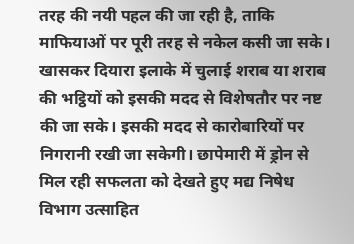तरह की नयी पहल की जा रही है, ताकि माफियाओं पर पूरी तरह से नकेल कसी जा सके। खासकर दियारा इलाके में चुलाई शराब या शराब की भट्ठियों को इसकी मदद से विशेषतौर पर नष्ट की जा सके। इसकी मदद से कारोबारियों पर निगरानी रखी जा सकेगी। छापेमारी में ड्रोन से मिल रही सफलता को देखते हुए मद्य निषेध विभाग उत्साहित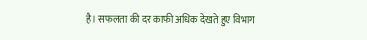है। सफलता की दर काफी अधिक देखते हुए विभाग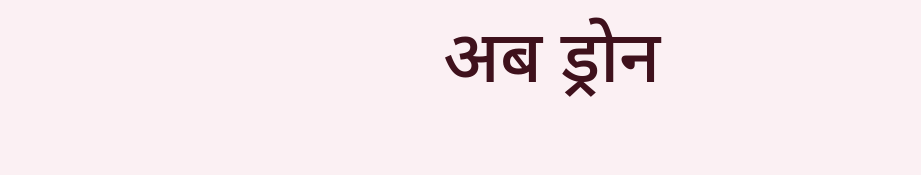अब ड्रोन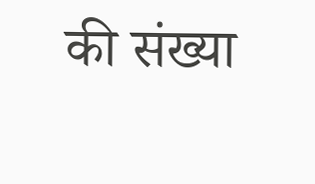की संख्या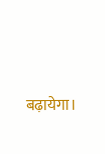बढ़ायेगा।